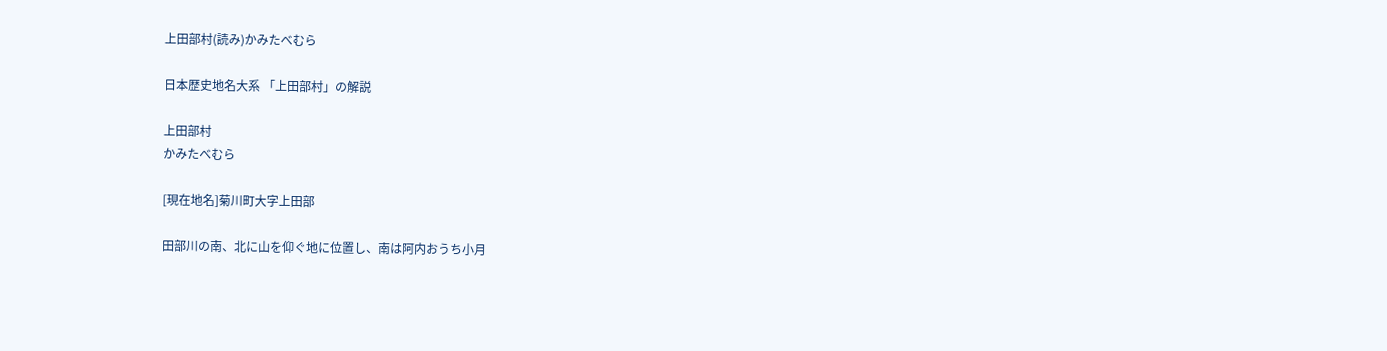上田部村(読み)かみたべむら

日本歴史地名大系 「上田部村」の解説

上田部村
かみたべむら

[現在地名]菊川町大字上田部

田部川の南、北に山を仰ぐ地に位置し、南は阿内おうち小月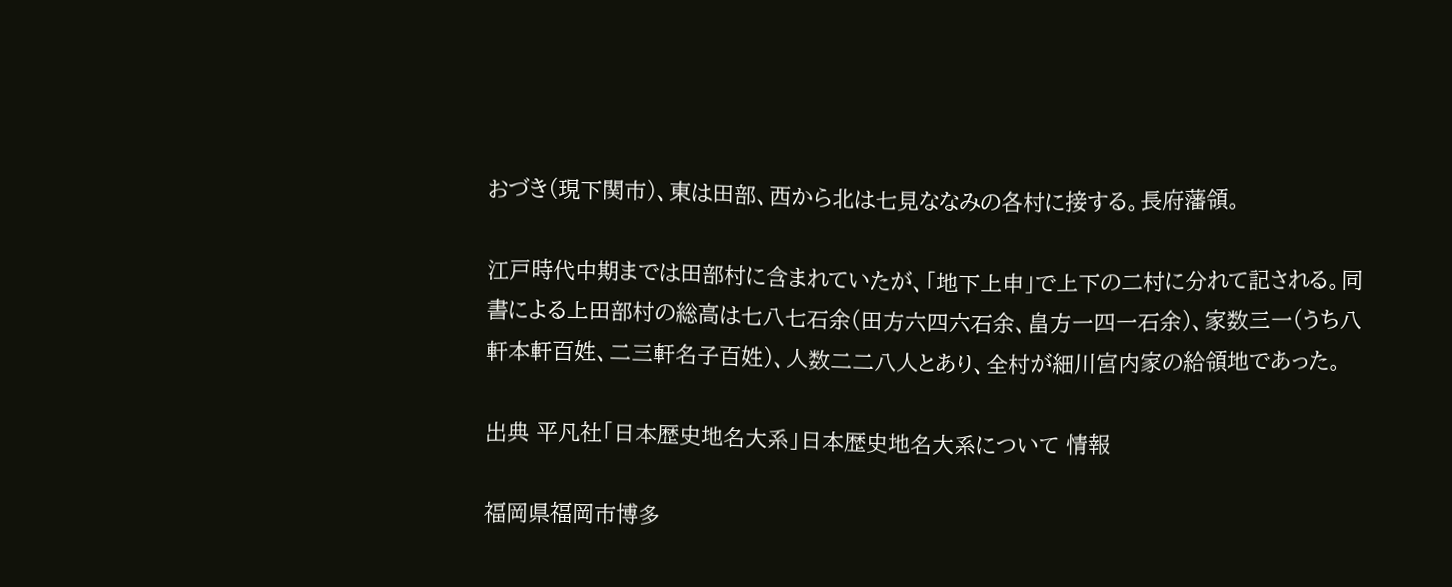おづき(現下関市)、東は田部、西から北は七見ななみの各村に接する。長府藩領。

江戸時代中期までは田部村に含まれていたが、「地下上申」で上下の二村に分れて記される。同書による上田部村の総高は七八七石余(田方六四六石余、畠方一四一石余)、家数三一(うち八軒本軒百姓、二三軒名子百姓)、人数二二八人とあり、全村が細川宮内家の給領地であった。

出典 平凡社「日本歴史地名大系」日本歴史地名大系について 情報

福岡県福岡市博多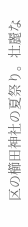区の櫛田神社の夏祭り。壮麗な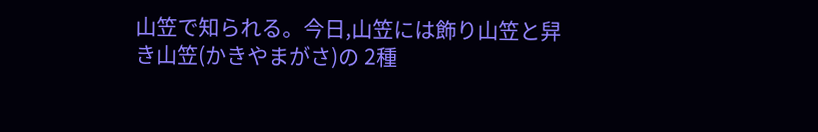山笠で知られる。今日,山笠には飾り山笠と舁き山笠(かきやまがさ)の 2種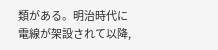類がある。明治時代に電線が架設されて以降,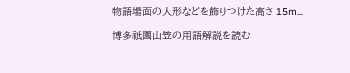物語場面の人形などを飾りつけた高さ 15m...

博多祇園山笠の用語解説を読む